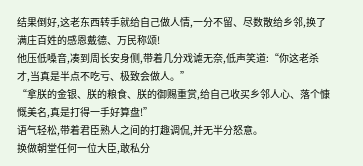结果倒好,这老东西转手就给自己做人情,一分不留、尽数散给乡邻,换了满庄百姓的感恩戴德、万民称颂!
他压低嗓音,凑到周长安身侧,带着几分戏谑无奈,低声笑道:“你这老杀才,当真是半点不吃亏、极致会做人。”
“拿朕的金银、朕的粮食、朕的御赐重赏,给自己收买乡邻人心、落个慷慨美名,真是打得一手好算盘!”
语气轻松,带着君臣熟人之间的打趣调侃,并无半分怒意。
换做朝堂任何一位大臣,敢私分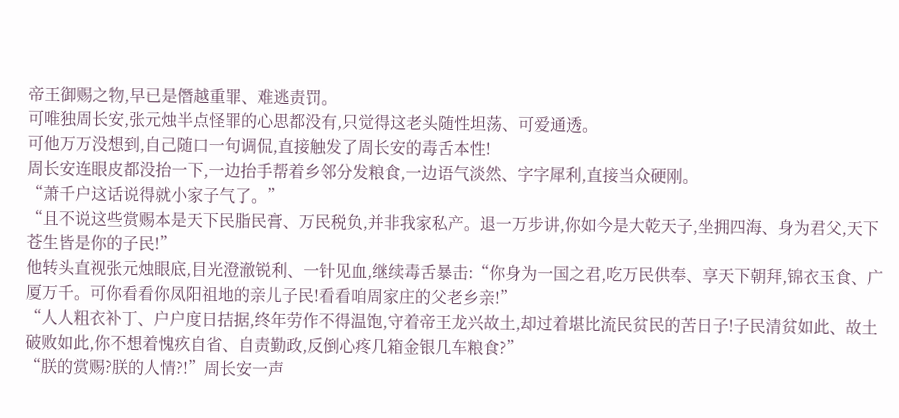帝王御赐之物,早已是僭越重罪、难逃责罚。
可唯独周长安,张元烛半点怪罪的心思都没有,只觉得这老头随性坦荡、可爱通透。
可他万万没想到,自己随口一句调侃,直接触发了周长安的毒舌本性!
周长安连眼皮都没抬一下,一边抬手帮着乡邻分发粮食,一边语气淡然、字字犀利,直接当众硬刚。
“萧千户这话说得就小家子气了。”
“且不说这些赏赐本是天下民脂民膏、万民税负,并非我家私产。退一万步讲,你如今是大乾天子,坐拥四海、身为君父,天下苍生皆是你的子民!”
他转头直视张元烛眼底,目光澄澈锐利、一针见血,继续毒舌暴击:“你身为一国之君,吃万民供奉、享天下朝拜,锦衣玉食、广厦万千。可你看看你凤阳祖地的亲儿子民!看看咱周家庄的父老乡亲!”
“人人粗衣补丁、户户度日拮据,终年劳作不得温饱,守着帝王龙兴故土,却过着堪比流民贫民的苦日子!子民清贫如此、故土破败如此,你不想着愧疚自省、自责勤政,反倒心疼几箱金银几车粮食?”
“朕的赏赐?朕的人情?!”周长安一声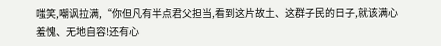嗤笑,嘲讽拉满,“你但凡有半点君父担当,看到这片故土、这群子民的日子,就该满心羞愧、无地自容!还有心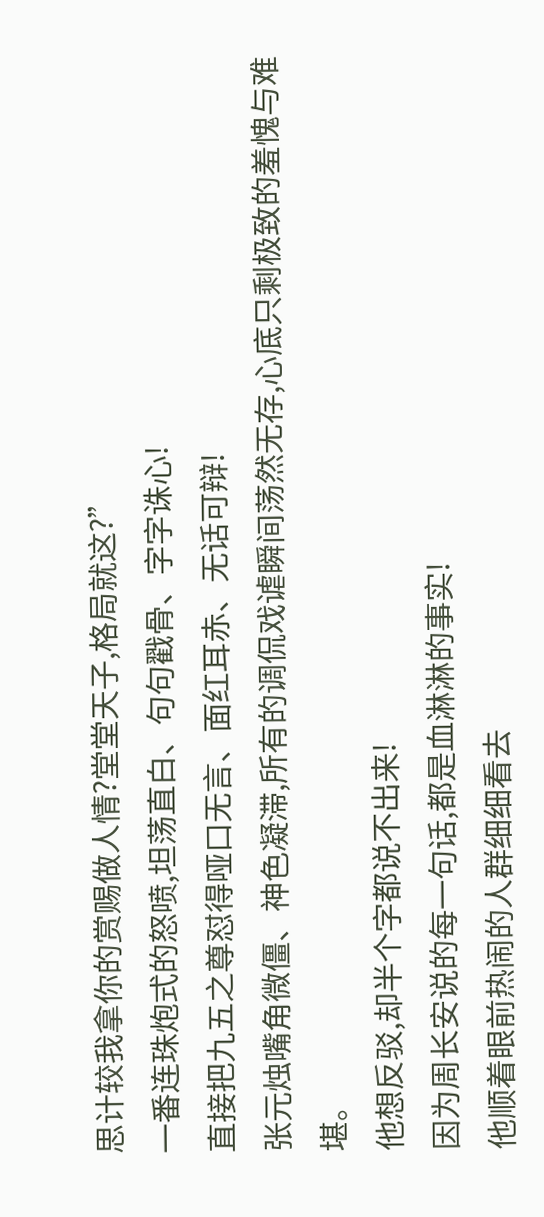思计较我拿你的赏赐做人情?堂堂天子,格局就这?”
一番连珠炮式的怒喷,坦荡直白、句句戳骨、字字诛心!
直接把九五之尊怼得哑口无言、面红耳赤、无话可辩!
张元烛嘴角微僵、神色凝滞,所有的调侃戏谑瞬间荡然无存,心底只剩极致的羞愧与难堪。
他想反驳,却半个字都说不出来!
因为周长安说的每一句话,都是血淋淋的事实!
他顺着眼前热闹的人群细细看去